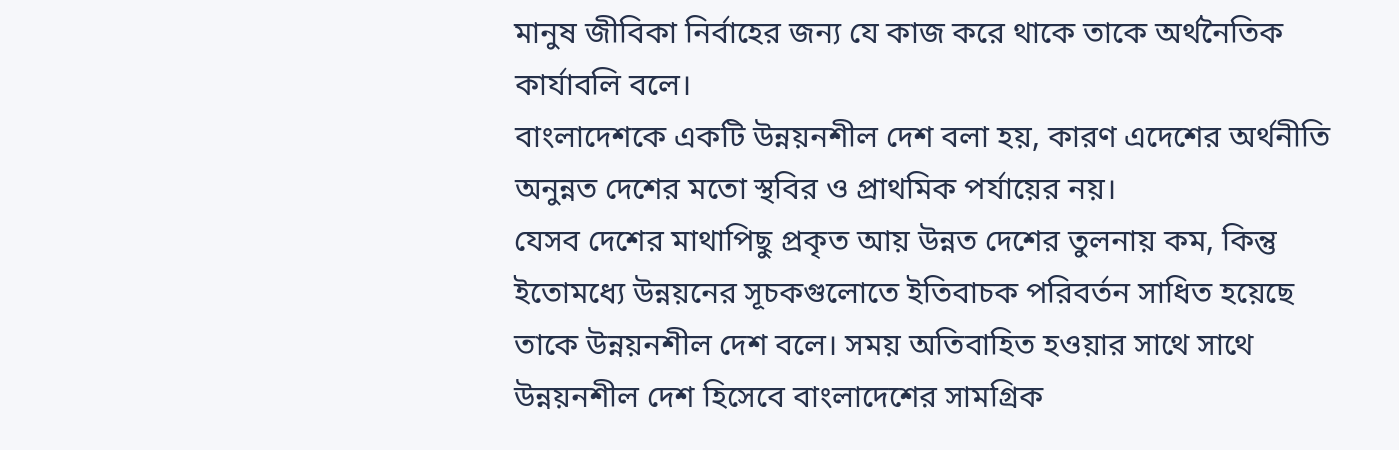মানুষ জীবিকা নির্বাহের জন্য যে কাজ করে থাকে তাকে অর্থনৈতিক কার্যাবলি বলে।
বাংলাদেশকে একটি উন্নয়নশীল দেশ বলা হয়, কারণ এদেশের অর্থনীতি অনুন্নত দেশের মতো স্থবির ও প্রাথমিক পর্যায়ের নয়।
যেসব দেশের মাথাপিছু প্রকৃত আয় উন্নত দেশের তুলনায় কম, কিন্তু ইতোমধ্যে উন্নয়নের সূচকগুলোতে ইতিবাচক পরিবর্তন সাধিত হয়েছে তাকে উন্নয়নশীল দেশ বলে। সময় অতিবাহিত হওয়ার সাথে সাথে উন্নয়নশীল দেশ হিসেবে বাংলাদেশের সামগ্রিক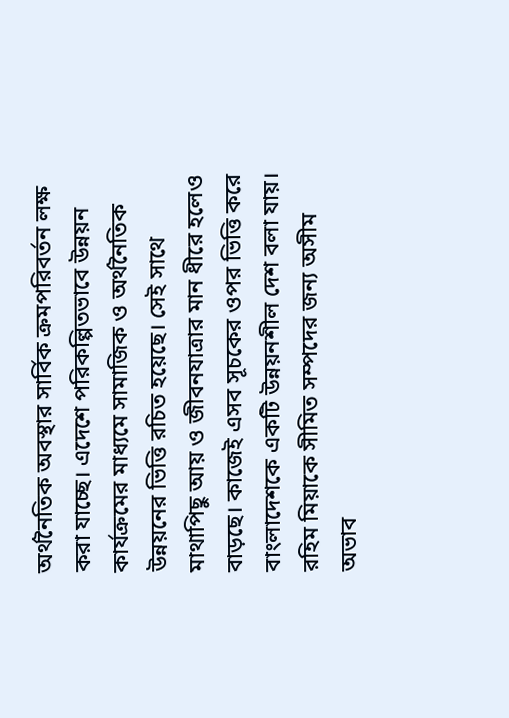অর্থনৈতিক অবস্থার সার্বিক ক্রমপরিবর্তন লক্ষ করা যাচ্ছে। এদেশে পরিকল্পিতভাবে উন্নয়ন কার্যক্রমের মাধ্যমে সামাজিক ও অর্থনৈতিক উন্নয়নের ভিত্তি রচিত হয়েছে। সেই সাথে মাথাপিছু আয় ও জীবনযাত্রার মান ধীরে হলেও বাড়ছে। কাজেই এসব সূচকের ওপর ভিত্তি করে বাংলাদেশকে একটি উন্নয়নশীল দেশ বলা যায়।
রহিম মিয়াকে সীমিত সম্পদের জন্য অসীম অভাব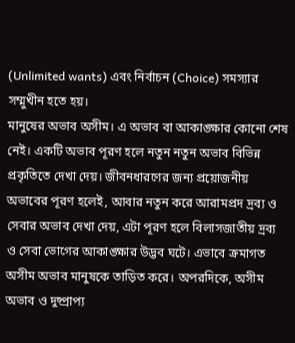(Unlimited wants) এবং নির্বাচন (Choice) সমস্যার সম্মুখীন হতে হয়।
মানুষের অভাব অসীম। এ অভাব বা আকাঙ্ক্ষার কোনো শেষ নেই। একটি অভাব পূরণ হলে নতুন নতুন অভাব বিভিন্ন প্রকৃতিতে দেখা দেয়। জীবনধারণের জন্য প্রয়োজনীয় অভাবের পূরণ হলেই, আবার নতুন করে আরামপ্রদ দ্রব্য ও সেবার অভাব দেখা দেয়, এটা পূরণ হলে বিলাসজাতীয় দ্রব্য ও সেবা ভোগের আকাঙ্ক্ষার উদ্ভব ঘটে। এভাবে ক্রমাগত অসীম অভাব মানুষকে তাড়িত করে। অপরদিকে, অসীম অভাব ও দুষ্প্রাপ্য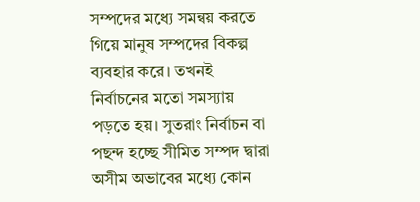সম্পদের মধ্যে সমন্বয় করতে গিয়ে মানুষ সম্পদের বিকল্প ব্যবহার করে। তখনই নির্বাচনের মতো সমস্যায় পড়তে হয়। সুতরাং নির্বাচন বা পছন্দ হচ্ছে সীমিত সম্পদ দ্বারা অসীম অভাবের মধ্যে কোন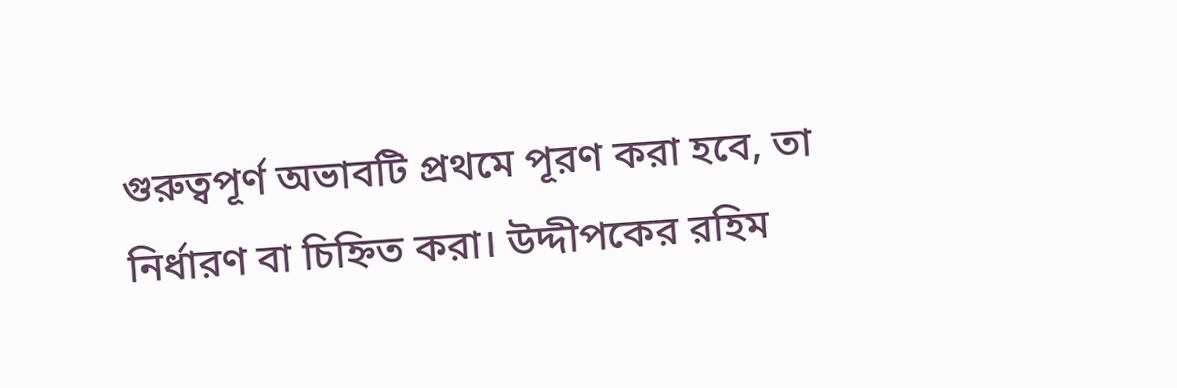গুরুত্বপূর্ণ অভাবটি প্রথমে পূরণ করা হবে, তা নির্ধারণ বা চিহ্নিত করা। উদ্দীপকের রহিম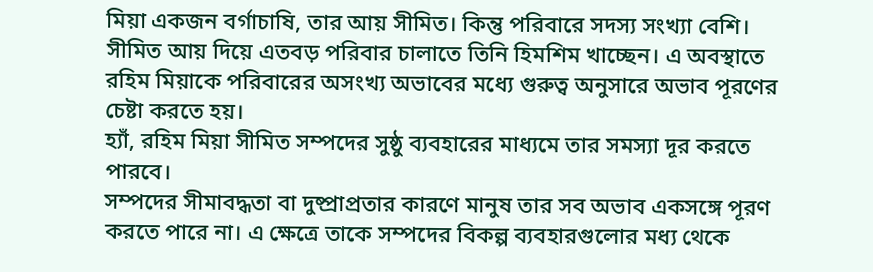মিয়া একজন বর্গাচাষি, তার আয় সীমিত। কিন্তু পরিবারে সদস্য সংখ্যা বেশি। সীমিত আয় দিয়ে এতবড় পরিবার চালাতে তিনি হিমশিম খাচ্ছেন। এ অবস্থাতে রহিম মিয়াকে পরিবারের অসংখ্য অভাবের মধ্যে গুরুত্ব অনুসারে অভাব পূরণের চেষ্টা করতে হয়।
হ্যাঁ, রহিম মিয়া সীমিত সম্পদের সুষ্ঠু ব্যবহারের মাধ্যমে তার সমস্যা দূর করতে পারবে।
সম্পদের সীমাবদ্ধতা বা দুষ্প্রাপ্রতার কারণে মানুষ তার সব অভাব একসঙ্গে পূরণ করতে পারে না। এ ক্ষেত্রে তাকে সম্পদের বিকল্প ব্যবহারগুলোর মধ্য থেকে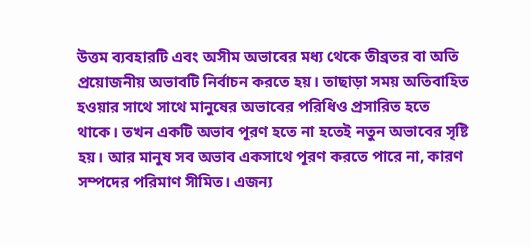উত্তম ব্যবহারটি এবং অসীম অভাবের মধ্য থেকে তীব্রতর বা অতি প্রয়োজনীয় অভাবটি নির্বাচন করতে হয়। তাছাড়া সময় অতিবাহিত হওয়ার সাথে সাথে মানুষের অভাবের পরিধিও প্রসারিত হতে থাকে। তখন একটি অভাব পূরণ হতে না হতেই নতুন অভাবের সৃষ্টি হয়। আর মানুষ সব অভাব একসাথে পূরণ করতে পারে না, কারণ সম্পদের পরিমাণ সীমিত। এজন্য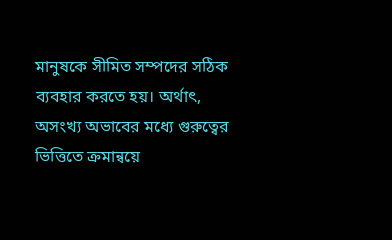মানুষকে সীমিত সম্পদের সঠিক ব্যবহার করতে হয়। অর্থাৎ, অসংখ্য অভাবের মধ্যে গুরুত্বের ভিত্তিতে ক্রমান্বয়ে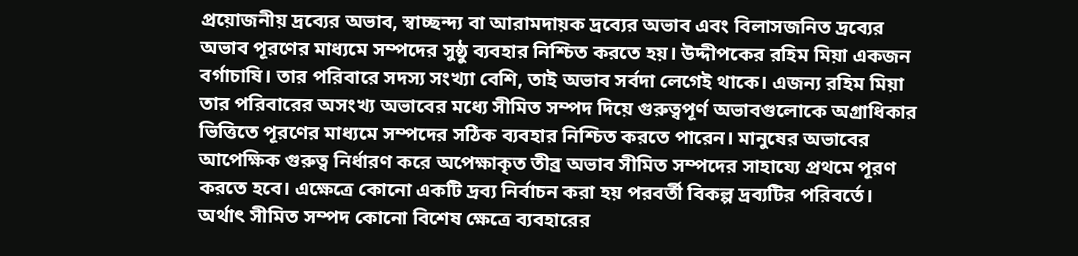প্রয়োজনীয় দ্রব্যের অভাব, স্বাচ্ছন্দ্য বা আরামদায়ক দ্রব্যের অভাব এবং বিলাসজনিত দ্রব্যের অভাব পূরণের মাধ্যমে সম্পদের সুষ্ঠু ব্যবহার নিশ্চিত করতে হয়। উদ্দীপকের রহিম মিয়া একজন বর্গাচাষি। তার পরিবারে সদস্য সংখ্যা বেশি, তাই অভাব সর্বদা লেগেই থাকে। এজন্য রহিম মিয়া তার পরিবারের অসংখ্য অভাবের মধ্যে সীমিত সম্পদ দিয়ে গুরুত্বপূর্ণ অভাবগুলোকে অগ্রাধিকার ভিত্তিতে পূরণের মাধ্যমে সম্পদের সঠিক ব্যবহার নিশ্চিত করতে পারেন। মানুষের অভাবের আপেক্ষিক গুরুত্ব নির্ধারণ করে অপেক্ষাকৃত তীব্র অভাব সীমিত সম্পদের সাহায্যে প্রথমে পূরণ করতে হবে। এক্ষেত্রে কোনো একটি দ্রব্য নির্বাচন করা হয় পরবর্তী বিকল্প দ্রব্যটির পরিবর্তে। অর্থাৎ সীমিত সম্পদ কোনো বিশেষ ক্ষেত্রে ব্যবহারের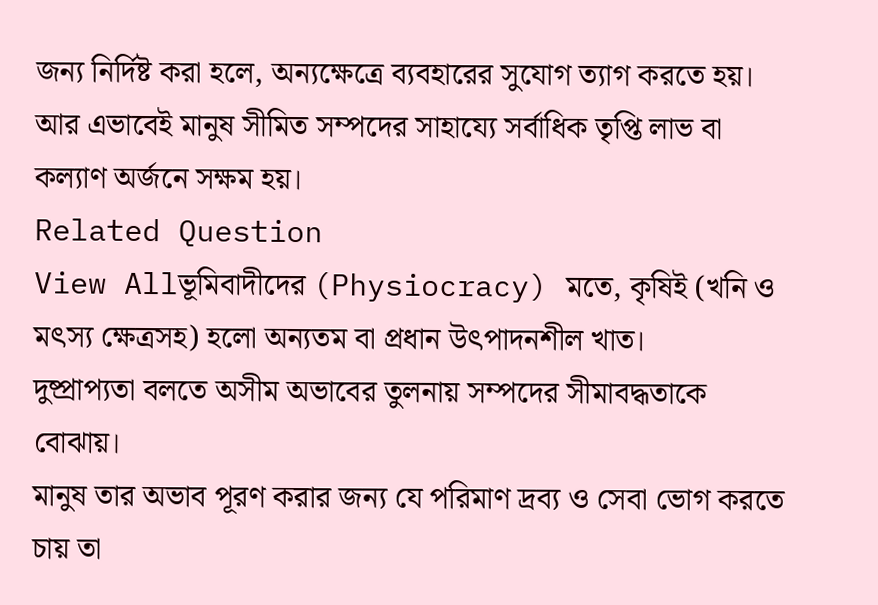জন্য নির্দিষ্ট করা হলে, অন্যক্ষেত্রে ব্যবহারের সুযোগ ত্যাগ করতে হয়। আর এভাবেই মানুষ সীমিত সম্পদের সাহায্যে সর্বাধিক তৃপ্তি লাভ বা কল্যাণ অর্জনে সক্ষম হয়।
Related Question
View Allভূমিবাদীদের (Physiocracy) মতে, কৃষিই (খনি ও মৎস্য ক্ষেত্রসহ) হলো অন্যতম বা প্রধান উৎপাদনশীল খাত।
দুষ্প্রাপ্যতা বলতে অসীম অভাবের তুলনায় সম্পদের সীমাবদ্ধতাকে বোঝায়।
মানুষ তার অভাব পূরণ করার জন্য যে পরিমাণ দ্রব্য ও সেবা ভোগ করতে চায় তা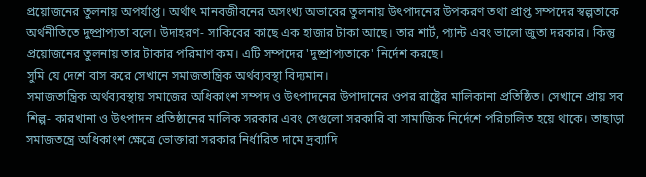প্রয়োজনের তুলনায় অপর্যাপ্ত। অর্থাৎ মানবজীবনের অসংখ্য অভাবের তুলনায় উৎপাদনের উপকরণ তথা প্রাপ্ত সম্পদের স্বল্পতাকে অর্থনীতিতে দুষ্প্রাপ্যতা বলে। উদাহরণ- সাকিবের কাছে এক হাজার টাকা আছে। তার শার্ট, প্যান্ট এবং ভালো জুতা দরকার। কিন্তু প্রয়োজনের তুলনায় তার টাকার পরিমাণ কম। এটি সম্পদের 'দুষ্প্রাপ্যতাকে' নির্দেশ করছে।
সুমি যে দেশে বাস করে সেখানে সমাজতান্ত্রিক অর্থব্যবস্থা বিদ্যমান।
সমাজতান্ত্রিক অর্থব্যবস্থায় সমাজের অধিকাংশ সম্পদ ও উৎপাদনের উপাদানের ওপর রাষ্ট্রের মালিকানা প্রতিষ্ঠিত। সেখানে প্রায় সব শিল্প- কারখানা ও উৎপাদন প্রতিষ্ঠানের মালিক সরকার এবং সেগুলো সরকারি বা সামাজিক নির্দেশে পরিচালিত হয়ে থাকে। তাছাড়া সমাজতন্ত্রে অধিকাংশ ক্ষেত্রে ভোক্তারা সরকার নির্ধারিত দামে দ্রব্যাদি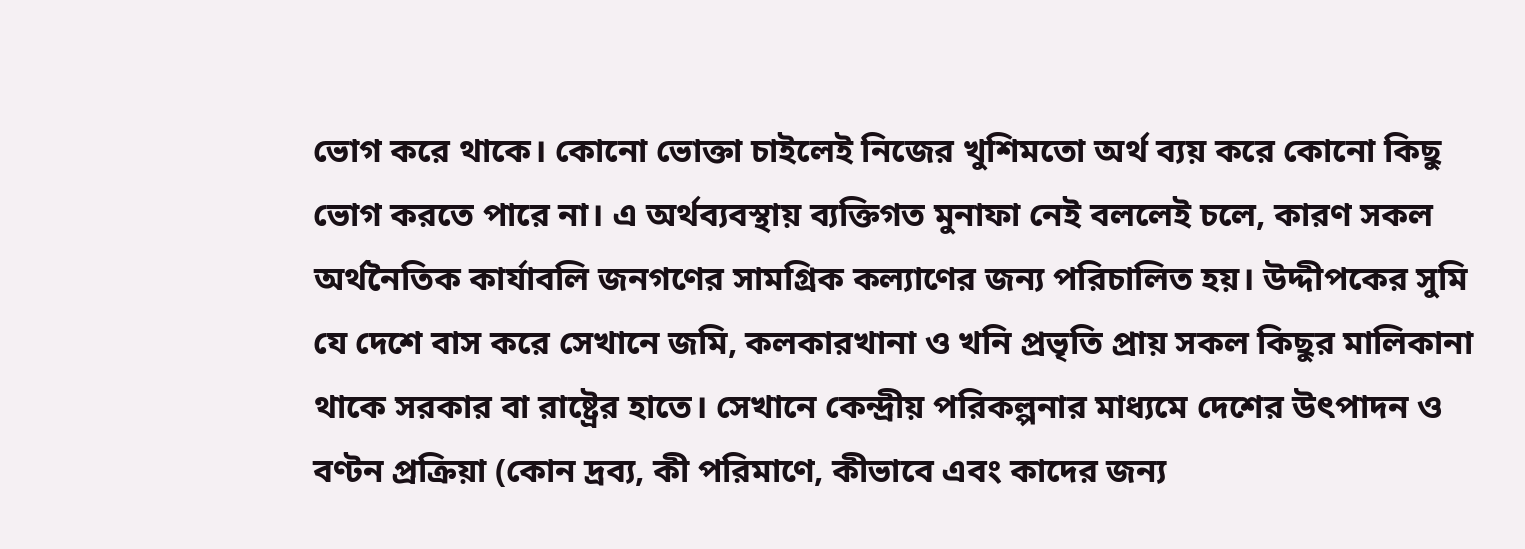ভোগ করে থাকে। কোনো ভোক্তা চাইলেই নিজের খুশিমতো অর্থ ব্যয় করে কোনো কিছু ভোগ করতে পারে না। এ অর্থব্যবস্থায় ব্যক্তিগত মুনাফা নেই বললেই চলে, কারণ সকল অর্থনৈতিক কার্যাবলি জনগণের সামগ্রিক কল্যাণের জন্য পরিচালিত হয়। উদ্দীপকের সুমি যে দেশে বাস করে সেখানে জমি, কলকারখানা ও খনি প্রভৃতি প্রায় সকল কিছুর মালিকানা থাকে সরকার বা রাষ্ট্রের হাতে। সেখানে কেন্দ্রীয় পরিকল্পনার মাধ্যমে দেশের উৎপাদন ও বণ্টন প্রক্রিয়া (কোন দ্রব্য, কী পরিমাণে, কীভাবে এবং কাদের জন্য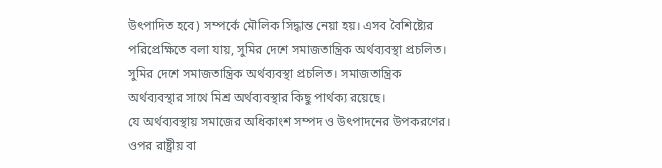উৎপাদিত হবে) সম্পর্কে মৌলিক সিদ্ধান্ত নেয়া হয়। এসব বৈশিষ্ট্যের পরিপ্রেক্ষিতে বলা যায়, সুমির দেশে সমাজতান্ত্রিক অর্থব্যবস্থা প্রচলিত।
সুমির দেশে সমাজতান্ত্রিক অর্থব্যবস্থা প্রচলিত। সমাজতান্ত্রিক অর্থব্যবস্থার সাথে মিশ্র অর্থব্যবস্থার কিছু পার্থক্য রয়েছে।
যে অর্থব্যবস্থায় সমাজের অধিকাংশ সম্পদ ও উৎপাদনের উপকরণের। ওপর রাষ্ট্রীয় বা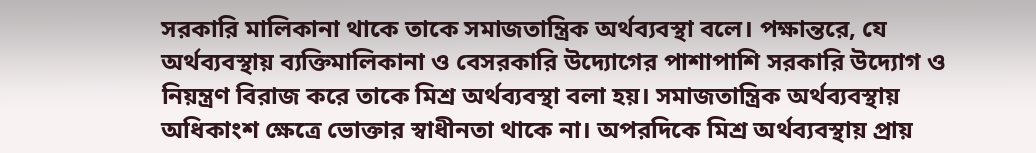সরকারি মালিকানা থাকে তাকে সমাজতান্ত্রিক অর্থব্যবস্থা বলে। পক্ষান্তরে, যে অর্থব্যবস্থায় ব্যক্তিমালিকানা ও বেসরকারি উদ্যোগের পাশাপাশি সরকারি উদ্যোগ ও নিয়ন্ত্রণ বিরাজ করে তাকে মিশ্র অর্থব্যবস্থা বলা হয়। সমাজতান্ত্রিক অর্থব্যবস্থায় অধিকাংশ ক্ষেত্রে ভোক্তার স্বাধীনতা থাকে না। অপরদিকে মিশ্র অর্থব্যবস্থায় প্রায়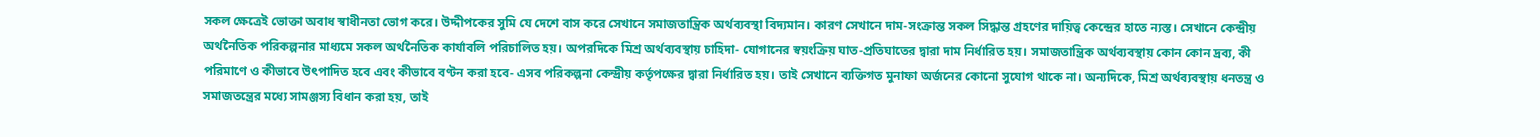সকল ক্ষেত্রেই ভোক্তা অবাধ স্বাধীনতা ভোগ করে। উদ্দীপকের সুমি যে দেশে বাস করে সেখানে সমাজতান্ত্রিক অর্থব্যবস্থা বিদ্যমান। কারণ সেখানে দাম-সংক্রান্ত সকল সিদ্ধান্ত গ্রহণের দায়িত্ব কেন্দ্রের হাতে ন্যস্ত। সেখানে কেন্দ্রীয় অর্থনৈতিক পরিকল্পনার মাধ্যমে সকল অর্থনৈতিক কার্যাবলি পরিচালিত হয়। অপরদিকে মিশ্র অর্থব্যবস্থায় চাহিদা- যোগানের স্বয়ংক্রিয় ঘাত-প্রতিঘাতের দ্বারা দাম নির্ধারিত হয়। সমাজতান্ত্রিক অর্থব্যবস্থায় কোন কোন দ্রব্য, কী পরিমাণে ও কীভাবে উৎপাদিত হবে এবং কীভাবে বণ্টন করা হবে- এসব পরিকল্পনা কেন্দ্রীয় কর্তৃপক্ষের দ্বারা নির্ধারিত হয়। তাই সেখানে ব্যক্তিগত মুনাফা অর্জনের কোনো সুযোগ থাকে না। অন্যদিকে, মিশ্র অর্থব্যবস্থায় ধনতন্ত্র ও সমাজতন্ত্রের মধ্যে সামঞ্জস্য বিধান করা হয়, তাই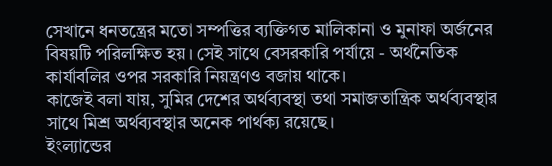সেখানে ধনতন্ত্রের মতো সম্পত্তির ব্যক্তিগত মালিকানা ও মুনাফা অর্জনের বিষয়টি পরিলক্ষিত হয়। সেই সাথে বেসরকারি পর্যায়ে - অর্থনৈতিক কার্যাবলির ওপর সরকারি নিয়ন্ত্রণও বজায় থাকে।
কাজেই বলা যায়, সুমির দেশের অর্থব্যবস্থা তথা সমাজতান্ত্রিক অর্থব্যবস্থার সাথে মিশ্র অর্থব্যবস্থার অনেক পার্থক্য রয়েছে।
ইংল্যান্ডের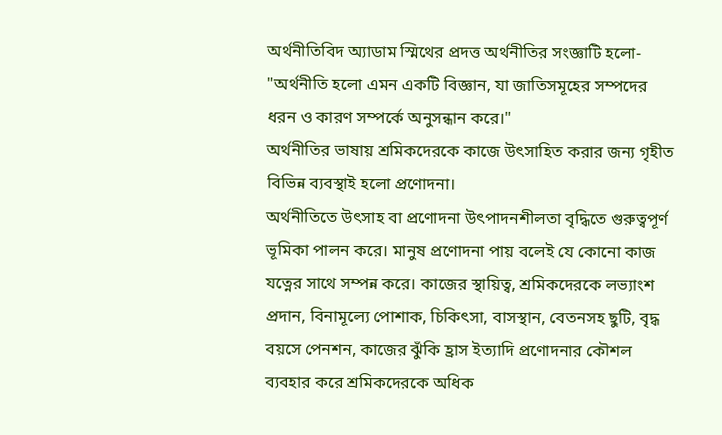অর্থনীতিবিদ অ্যাডাম স্মিথের প্রদত্ত অর্থনীতির সংজ্ঞাটি হলো- "অর্থনীতি হলো এমন একটি বিজ্ঞান, যা জাতিসমূহের সম্পদের ধরন ও কারণ সম্পর্কে অনুসন্ধান করে।"
অর্থনীতির ভাষায় শ্রমিকদেরকে কাজে উৎসাহিত করার জন্য গৃহীত বিভিন্ন ব্যবস্থাই হলো প্রণোদনা।
অর্থনীতিতে উৎসাহ বা প্রণোদনা উৎপাদনশীলতা বৃদ্ধিতে গুরুত্বপূর্ণ ভূমিকা পালন করে। মানুষ প্রণোদনা পায় বলেই যে কোনো কাজ যত্নের সাথে সম্পন্ন করে। কাজের স্থায়িত্ব, শ্রমিকদেরকে লভ্যাংশ প্রদান, বিনামূল্যে পোশাক, চিকিৎসা, বাসস্থান, বেতনসহ ছুটি, বৃদ্ধ বয়সে পেনশন, কাজের ঝুঁকি হ্রাস ইত্যাদি প্রণোদনার কৌশল ব্যবহার করে শ্রমিকদেরকে অধিক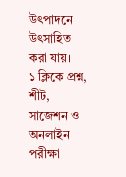উৎপাদনে উৎসাহিত করা যায়।
১ ক্লিকে প্রশ্ন, শীট, সাজেশন ও
অনলাইন পরীক্ষা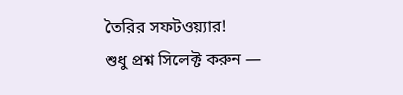তৈরির সফটওয়্যার!
শুধু প্রশ্ন সিলেক্ট করুন —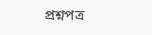প্রশ্নপত্র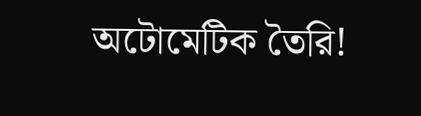অটোমেটিক তৈরি!